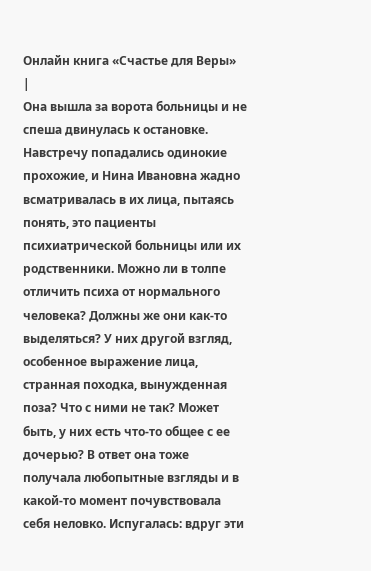Онлайн книга «Счастье для Bеры»
|
Она вышла за ворота больницы и не спеша двинулась к остановке. Навстречу попадались одинокие прохожие, и Нина Ивановна жадно всматривалась в их лица, пытаясь понять, это пациенты психиатрической больницы или их родственники. Можно ли в толпе отличить психа от нормального человека? Должны же они как-то выделяться? У них другой взгляд, особенное выражение лица, странная походка, вынужденная поза? Что с ними не так? Может быть, у них есть что-то общее с ее дочерью? В ответ она тоже получала любопытные взгляды и в какой-то момент почувствовала себя неловко. Испугалась: вдруг эти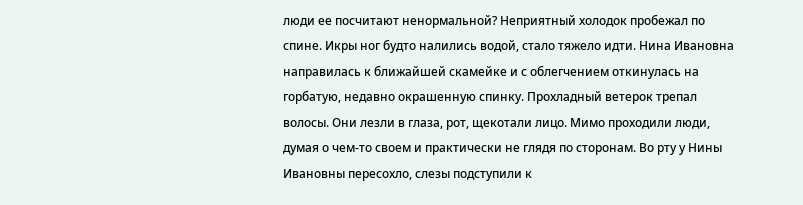люди ее посчитают ненормальной? Неприятный холодок пробежал по спине. Икры ног будто налились водой, стало тяжело идти. Нина Ивановна направилась к ближайшей скамейке и с облегчением откинулась на горбатую, недавно окрашенную спинку. Прохладный ветерок трепал волосы. Они лезли в глаза, рот, щекотали лицо. Мимо проходили люди, думая о чем-то своем и практически не глядя по сторонам. Во рту у Нины Ивановны пересохло, слезы подступили к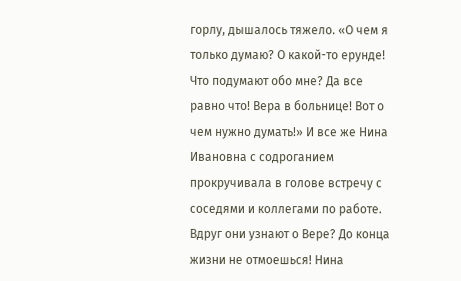горлу, дышалось тяжело. «О чем я только думаю? О какой-то ерунде! Что подумают обо мне? Да все равно что! Вера в больнице! Вот о чем нужно думать!» И все же Нина Ивановна с содроганием прокручивала в голове встречу с соседями и коллегами по работе. Вдруг они узнают о Вере? До конца жизни не отмоешься! Нина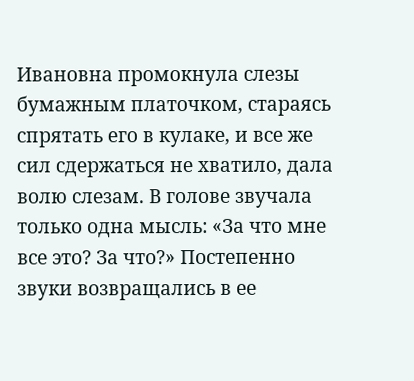Ивановна промокнула слезы бумажным платочком, стараясь спрятать его в кулаке, и все же сил сдержаться не хватило, дала волю слезам. В голове звучала только одна мысль: «За что мне все это? За что?» Постепенно звуки возвращались в ее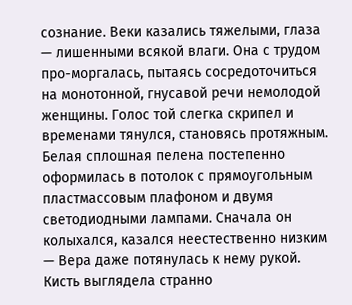сознание. Веки казались тяжелыми, глаза — лишенными всякой влаги. Она с трудом про-моргалась, пытаясь сосредоточиться на монотонной, гнусавой речи немолодой женщины. Голос той слегка скрипел и временами тянулся, становясь протяжным. Белая сплошная пелена постепенно оформилась в потолок с прямоугольным пластмассовым плафоном и двумя светодиодными лампами. Сначала он колыхался, казался неестественно низким — Вера даже потянулась к нему рукой. Кисть выглядела странно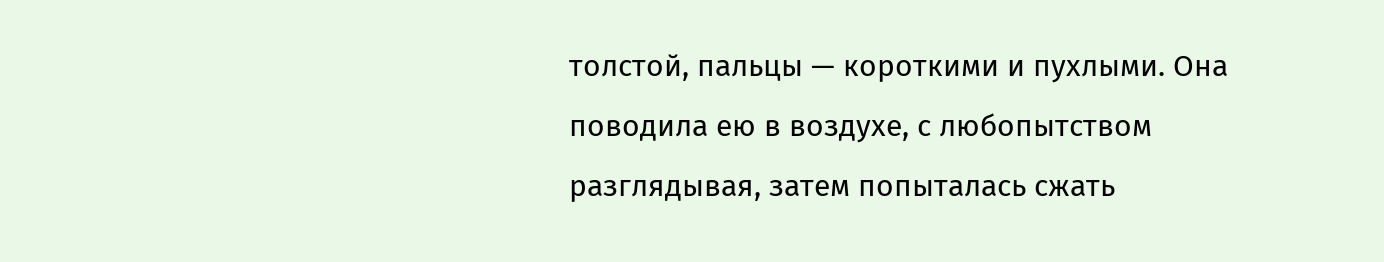толстой, пальцы — короткими и пухлыми. Она поводила ею в воздухе, с любопытством разглядывая, затем попыталась сжать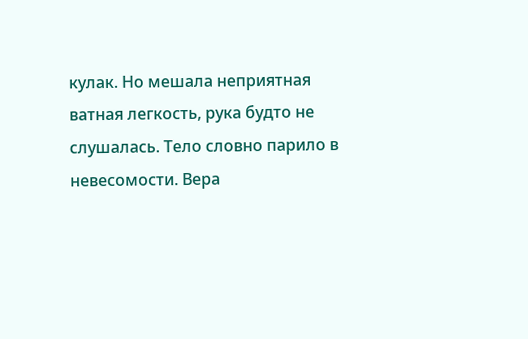кулак. Но мешала неприятная ватная легкость, рука будто не слушалась. Тело словно парило в невесомости. Вера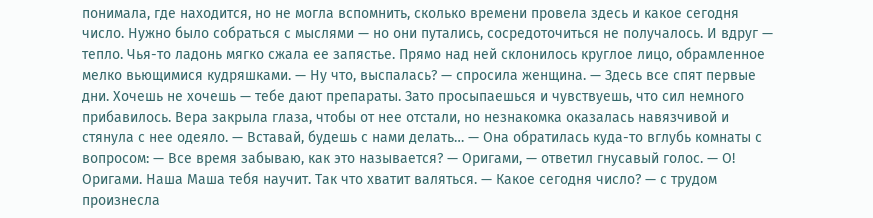понимала, где находится, но не могла вспомнить, сколько времени провела здесь и какое сегодня число. Нужно было собраться с мыслями — но они путались, сосредоточиться не получалось. И вдруг — тепло. Чья-то ладонь мягко сжала ее запястье. Прямо над ней склонилось круглое лицо, обрамленное мелко вьющимися кудряшками. — Ну что, выспалась? — спросила женщина. — Здесь все спят первые дни. Хочешь не хочешь — тебе дают препараты. Зато просыпаешься и чувствуешь, что сил немного прибавилось. Вера закрыла глаза, чтобы от нее отстали, но незнакомка оказалась навязчивой и стянула с нее одеяло. — Вставай, будешь с нами делать… — Она обратилась куда-то вглубь комнаты с вопросом: — Все время забываю, как это называется? — Оригами, — ответил гнусавый голос. — О! Оригами. Наша Маша тебя научит. Так что хватит валяться. — Какое сегодня число? — с трудом произнесла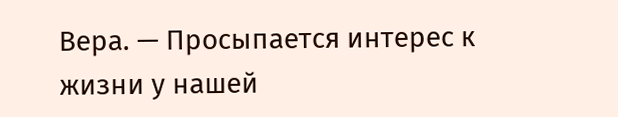Вера. — Просыпается интерес к жизни у нашей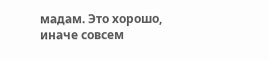мадам. Это хорошо, иначе совсем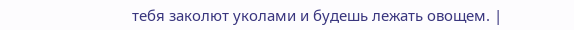тебя заколют уколами и будешь лежать овощем. |